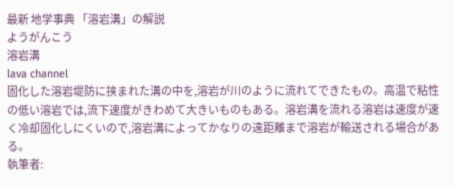最新 地学事典 「溶岩溝」の解説
ようがんこう
溶岩溝
lava channel
固化した溶岩堤防に挟まれた溝の中を,溶岩が川のように流れてできたもの。高温で粘性の低い溶岩では,流下速度がきわめて大きいものもある。溶岩溝を流れる溶岩は速度が速く冷却固化しにくいので,溶岩溝によってかなりの遠距離まで溶岩が輸送される場合がある。
執筆者: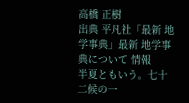高橋 正樹
出典 平凡社「最新 地学事典」最新 地学事典について 情報
半夏ともいう。七十二候の一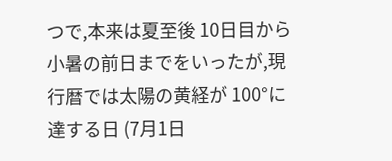つで,本来は夏至後 10日目から小暑の前日までをいったが,現行暦では太陽の黄経が 100°に達する日 (7月1日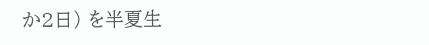か2日) を半夏生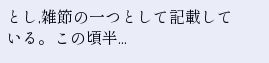とし,雑節の一つとして記載している。この頃半...